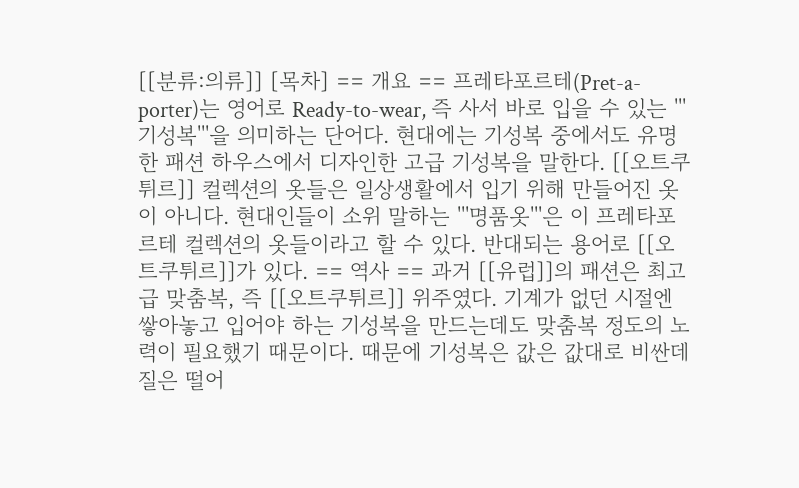[[분류:의류]] [목차] == 개요 == 프레타포르테(Pret-a-porter)는 영어로 Ready-to-wear, 즉 사서 바로 입을 수 있는 '''기성복'''을 의미하는 단어다. 현대에는 기성복 중에서도 유명한 패션 하우스에서 디자인한 고급 기성복을 말한다. [[오트쿠튀르]] 컬렉션의 옷들은 일상생활에서 입기 위해 만들어진 옷이 아니다. 현대인들이 소위 말하는 '''명품옷'''은 이 프레타포르테 컬렉션의 옷들이라고 할 수 있다. 반대되는 용어로 [[오트쿠튀르]]가 있다. == 역사 == 과거 [[유럽]]의 패션은 최고급 맞춤복, 즉 [[오트쿠튀르]] 위주였다. 기계가 없던 시절엔 쌓아놓고 입어야 하는 기성복을 만드는데도 맞춤복 정도의 노력이 필요했기 때문이다. 때문에 기성복은 값은 값대로 비싼데 질은 떨어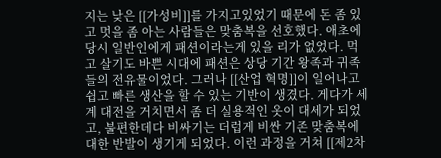지는 낮은 [[가성비]]를 가지고있었기 때문에 돈 좀 있고 멋을 좀 아는 사람들은 맞춤복을 선호했다. 애초에 당시 일반인에게 패션이라는게 있을 리가 없었다. 먹고 살기도 바쁜 시대에 패션은 상당 기간 왕족과 귀족들의 전유물이었다. 그러나 [[산업 혁명]]이 일어나고 쉽고 빠른 생산을 할 수 있는 기반이 생겼다. 게다가 세계 대전을 거치면서 좀 더 실용적인 옷이 대세가 되었고, 불편한데다 비싸기는 더럽게 비싼 기존 맞춤복에 대한 반발이 생기게 되었다. 이런 과정을 거쳐 [[제2차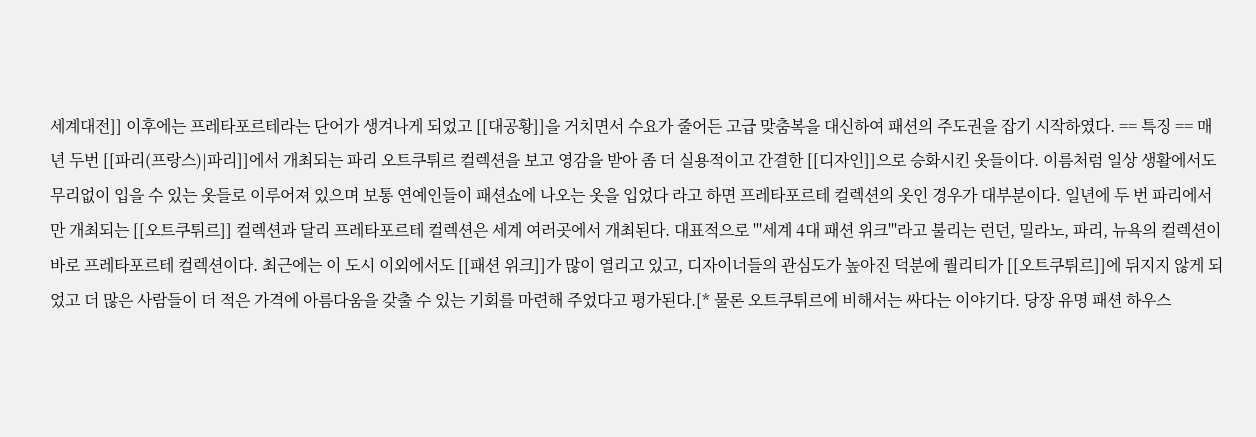세계대전]] 이후에는 프레타포르테라는 단어가 생겨나게 되었고 [[대공황]]을 거치면서 수요가 줄어든 고급 맞춤복을 대신하여 패션의 주도권을 잡기 시작하였다. == 특징 == 매년 두번 [[파리(프랑스)|파리]]에서 개최되는 파리 오트쿠튀르 컬렉션을 보고 영감을 받아 좀 더 실용적이고 간결한 [[디자인]]으로 승화시킨 옷들이다. 이름처럼 일상 생활에서도 무리없이 입을 수 있는 옷들로 이루어져 있으며 보통 연예인들이 패션쇼에 나오는 옷을 입었다 라고 하면 프레타포르테 컬렉션의 옷인 경우가 대부분이다. 일년에 두 번 파리에서만 개최되는 [[오트쿠튀르]] 컬렉션과 달리 프레타포르테 컬렉션은 세계 여러곳에서 개최된다. 대표적으로 '''세계 4대 패션 위크'''라고 불리는 런던, 밀라노, 파리, 뉴욕의 컬렉션이 바로 프레타포르테 컬렉션이다. 최근에는 이 도시 이외에서도 [[패션 위크]]가 많이 열리고 있고, 디자이너들의 관심도가 높아진 덕분에 퀄리티가 [[오트쿠튀르]]에 뒤지지 않게 되었고 더 많은 사람들이 더 적은 가격에 아름다움을 갖출 수 있는 기회를 마련해 주었다고 평가된다.[* 물론 오트쿠튀르에 비해서는 싸다는 이야기다. 당장 유명 패션 하우스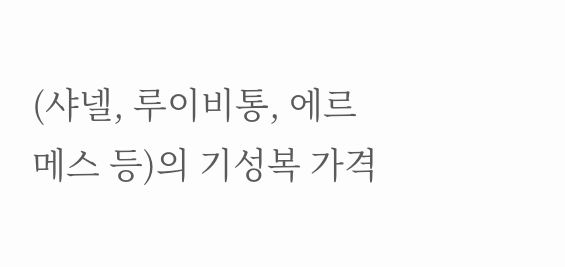(샤넬, 루이비통, 에르메스 등)의 기성복 가격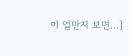이 얼만지 보면...]